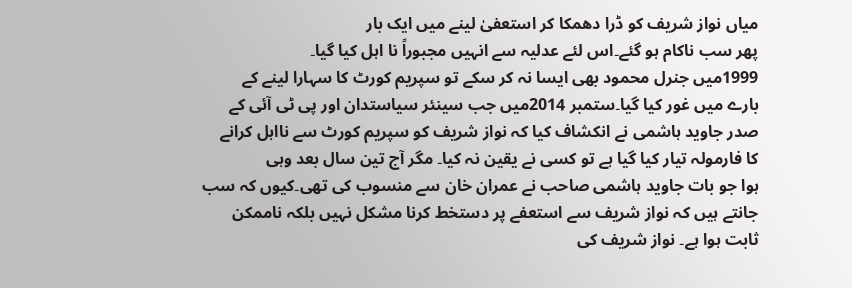میاں نواز شریف کو ڈرا دھمکا کر استعفیٰ لینے میں ایک بار
پھر سب ناکام ہو گئے۔اس لئے عدلیہ سے انہیں مجبوراً نا اہل کیا گیا۔
1999میں جنرل محمود بھی ایسا نہ کر سکے تو سپریم کورٹ کا سہارا لینے کے
بارے میں غور کیا گیا۔ستمبر 2014میں جب سینئر سیاستدان اور پی ٹی آئی کے
صدر جاوید ہاشمی نے انکشاف کیا کہ نواز شریف کو سپریم کورٹ سے نااہل کرانے
کا فارمولہ تیار کیا گیا ہے تو کسی نے یقین نہ کیا۔ مگر آج تین سال بعد وہی
ہوا جو بات جاوید ہاشمی صاحب نے عمران خان سے منسوب کی تھی۔کیوں کہ سب
جانتے ہیں کہ نواز شریف سے استعفے پر دستخط کرنا مشکل نہیں بلکہ ناممکن
ثابت ہوا ہے۔ نواز شریف کی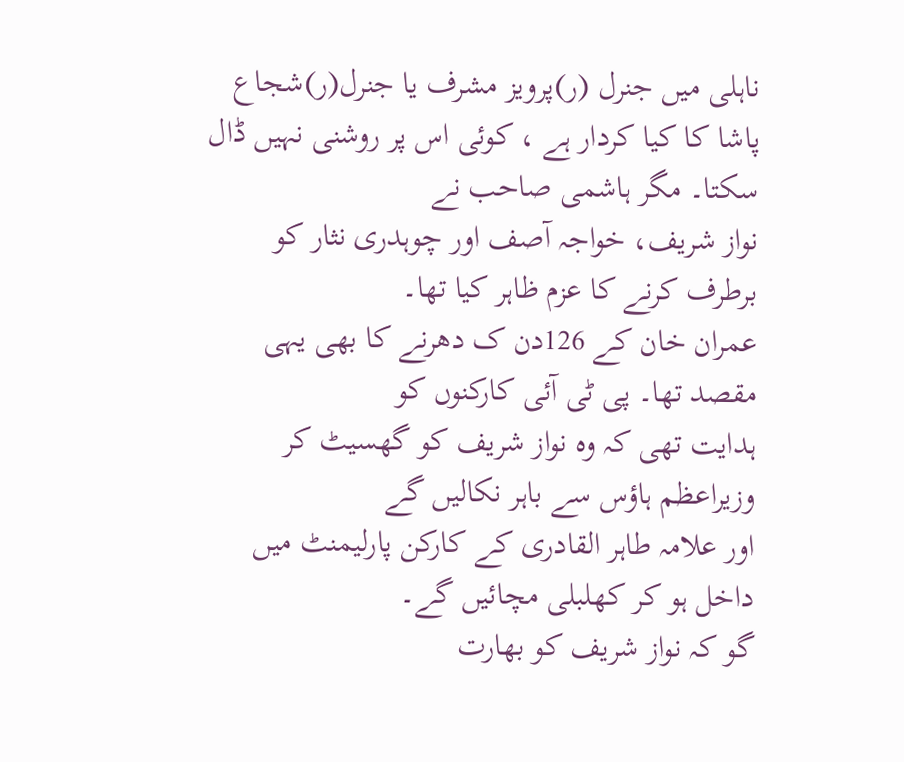ناہلی میں جنرل (ر)پرویز مشرف یا جنرل(ر)شجاع
پاشا کا کیا کردار ہے ، کوئی اس پر روشنی نہیں ڈال سکتا۔ مگر ہاشمی صاحب نے
نواز شریف، خواجہ آصف اور چوہدری نثار کو برطرف کرنے کا عزم ظاہر کیا تھا۔
عمران خان کے 126دن ک دھرنے کا بھی یہی مقصد تھا۔ پی ٹی آئی کارکنوں کو
ہدایت تھی کہ وہ نواز شریف کو گھسیٹ کر وزیراعظم ہاؤس سے باہر نکالیں گے
اور علامہ طاہر القادری کے کارکن پارلیمنٹ میں داخل ہو کر کھلبلی مچائیں گے۔
گو کہ نواز شریف کو بھارت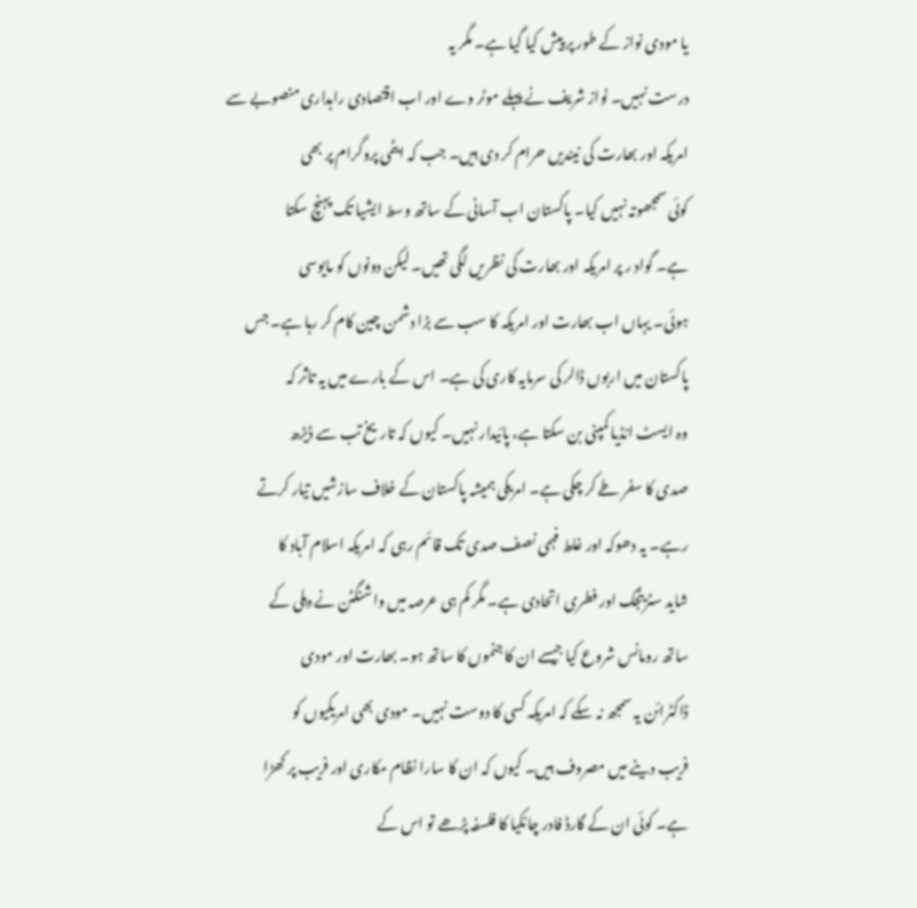یا مودی نواز کے طور پر پیش کیا گیا ہے۔ مگر یہ
درست نہیں۔ نواز شریف نے پہلے موٹر وے اور اب اقتصادی راہداری منصوبے سے
امریکہ اور بھارت کی نیندیں حرام کر دی ہیں۔ جب کہ ایٹمی پروگرام پر بھی
کوئی سمجھوتہ نہیں کیا۔ پاکستان اب آسانی کے ساتھ وسط ایشیا تک پہنچ سکتا
ہے۔ گواد ر پر امریکہ اور بھارت کی نظریں لگی تھیں۔ لیکن دونوں کو مایوسی
ہوئی۔ یہاں اب بھارت اور امریکہ کا سب سے بڑا دشمن چین کام کر رہا ہے۔ جس
پاکستان میں اربوں ڈالر کی سرمایہ کاری کی ہے۔ اس کے بارے میں یہ تاثر کہ
وہ ایسٹ انڈیا کمپنی بن سکتا ہے، پائیدار نہیں۔ کیوں کہ تاریخ تب سے ڈیڑھ
صدی کا سفر طے کر چکی ہے۔ امریکی ہمیشہ پاکستان کے خلاف سازشیں تیار کرتے
رہے۔ یہ دھوکہ اور غلط فہمی نصف صدی تک قائم رہی کہ امریکہ اسلام آباد کا
شاید سٹریٹجک اور فطری اتحادی ہے۔ مگر کم ہی عرصہ میں واشنگٹن نے دہلی کے
ساتھ رومانس شروع کیا جیسے ان کا جنموں کا ساتھ ہو۔ بھارت اور مودی
ڈاکٹرائن یہ سمجھ نہ سکے کہ امریکہ کسی کا دوست نہیں۔ مودی بھی امریکیوں کو
فریب دینے میں مصروف ہیں۔ کیوں کہ ان کا سارا نظام مکاری اور فریب پر کھڑا
ہے۔ کوئی ان کے گارڈ فادر چانکیا کا فلسفہ پڑھے تو اس کے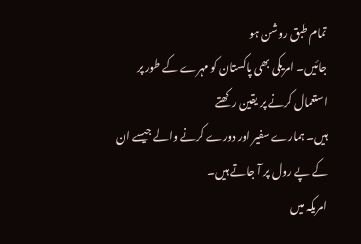تمام طبق روشن ہو
جائیں۔ امریکی بھی پاکستان کو مہرے کے طور پر استعمال کرنے پر یقین رکھتے
ہیں۔ ہمارے سفیر اور دورے کرنے والے جیسے ان کے پے رول پر آ جاتے ہیں۔
امریکہ میں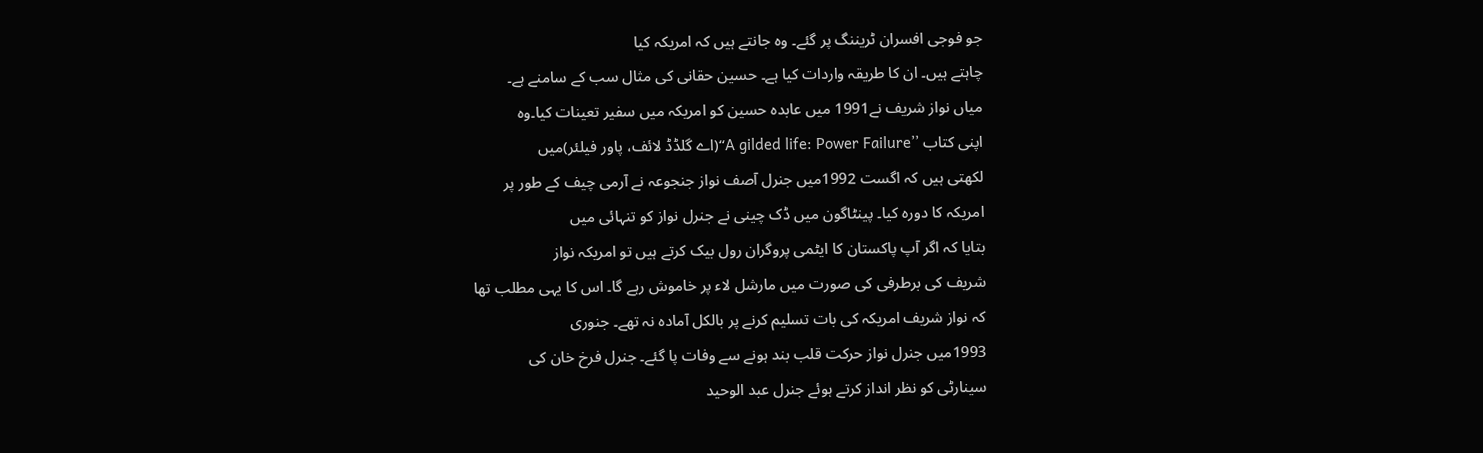جو فوجی افسران ٹریننگ پر گئے۔ وہ جانتے ہیں کہ امریکہ کیا
چاہتے ہیں۔ ان کا طریقہ واردات کیا ہے۔ حسین حقانی کی مثال سب کے سامنے ہے۔
میاں نواز شریف نے1991 میں عابدہ حسین کو امریکہ میں سفیر تعینات کیا۔وہ
اپنی کتاب ’’A gilded life: Power Failure‘‘(اے گلڈڈ لائف، پاور فیلئر)میں
لکھتی ہیں کہ اگست 1992میں جنرل آصف نواز جنجوعہ نے آرمی چیف کے طور پر
امریکہ کا دورہ کیا۔ پینٹاگون میں ڈک چینی نے جنرل نواز کو تنہائی میں
بتایا کہ اگر آپ پاکستان کا ایٹمی پروگران رول بیک کرتے ہیں تو امریکہ نواز
شریف کی برطرفی کی صورت میں مارشل لاء پر خاموش رہے گا۔ اس کا یہی مطلب تھا
کہ نواز شریف امریکہ کی بات تسلیم کرنے پر بالکل آمادہ نہ تھے۔ جنوری
1993میں جنرل نواز حرکت قلب بند ہونے سے وفات پا گئے۔ جنرل فرخ خان کی
سینارٹی کو نظر انداز کرتے ہوئے جنرل عبد الوحید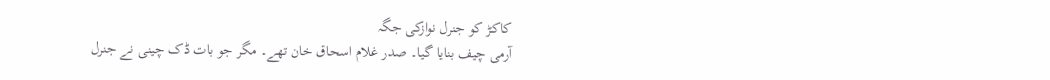کاکڑ کو جنرل نوازکی جگہ
آرمی چیف بنایا گیا۔ صدر غلام اسحاق خان تھے۔ مگر جو بات ڈک چینی نے جنرل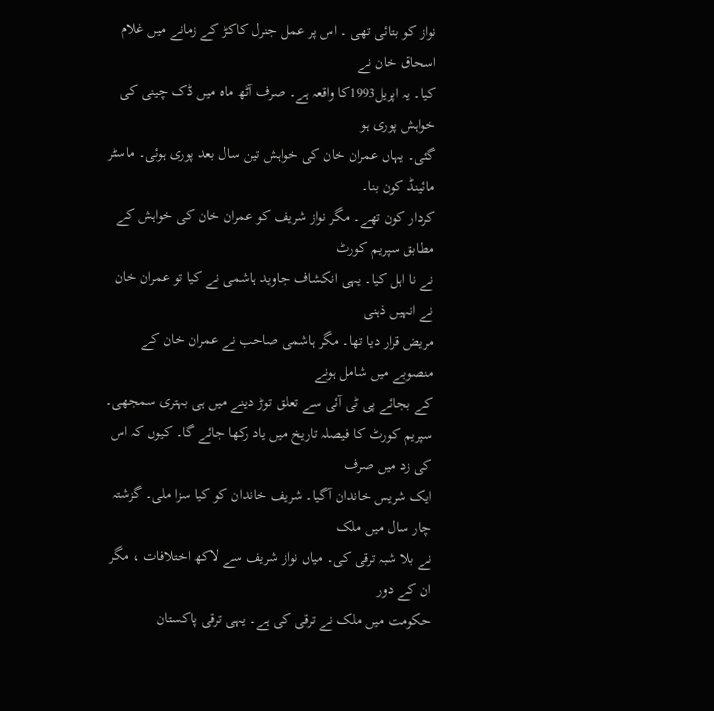نواز کو بتائی تھی ۔ اس پر عمل جنرل کاکڑ کے زمانے میں غلام اسحاق خان نے
کیا۔ یہ اپریل1993کا واقعہ ہے۔ صرف آٹھ ماہ میں ڈک چینی کی خواہش پوری ہو
گئی۔ یہاں عمران خان کی خواہش تین سال بعد پوری ہوئی۔ ماسٹر مائینڈ کون بنا۔
کردار کون تھے۔ مگر نواز شریف کو عمران خان کی خواہش کے مطابق سپریم کورٹ
نے نا اہل کیا۔ یہی انکشاف جاوید ہاشمی نے کیا تو عمران خان نے انہیں ذہنی
مریض قرار دیا تھا۔ مگر ہاشمی صاحب نے عمران خان کے منصوبے میں شامل ہونے
کے بجائے پی ٹی آئی سے تعلق توڑ دینے میں ہی بہتری سمجھی۔
سپریم کورٹ کا فیصلہ تاریخ میں یاد رکھا جائے گا۔ کیوں کہ اس کی زد میں صرف
ایک شریس خاندان آگیا۔ شریف خاندان کو کیا سزا ملی۔ گزشتہ چار سال میں ملک
نے بلا شبہ ترقی کی۔ میاں نواز شریف سے لاکھ اختلافات ، مگر ان کے دور
حکومت میں ملک نے ترقی کی ہے۔ یہی ترقی پاکستان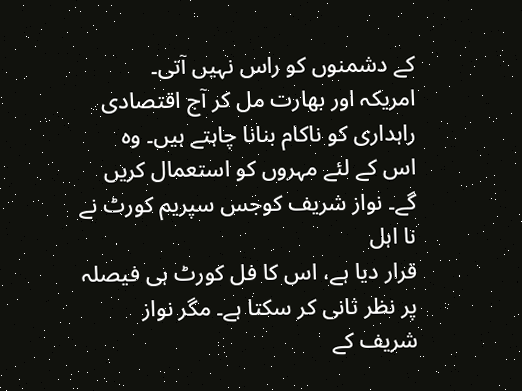کے دشمنوں کو راس نہیں آتی۔
امریکہ اور بھارت مل کر آج اقتصادی راہداری کو ناکام بنانا چاہتے ہیں۔ وہ
اس کے لئے مہروں کو استعمال کریں گے۔ نواز شریف کوجس سپریم کورٹ نے نا اہل
قرار دیا ہے، اس کا فل کورٹ ہی فیصلہ پر نظر ثانی کر سکتا ہے۔ مگر نواز
شریف کے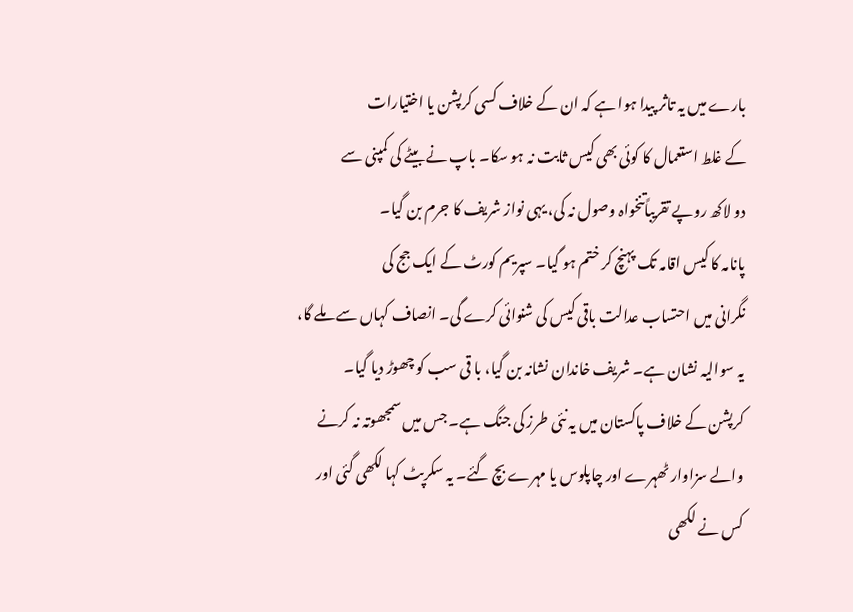بارے میں یہ تاثر پیدا ہوا ہے کہ ان کے خلاف کسی کرپشن یا اختیارات
کے غلط استعمال کا کوئی بھی کیس ثابت نہ ہو سکا۔ باپ نے بیٹے کی کمپنی سے
دو لاکھ روپے تقریباًتنخواہ وصول نہ کی، یہی نواز شریف کا جرم بن گیا۔
پانامہ کا کیس اقامہ تک پہنچ کر ختم ہو گیا۔ سپریم کورٹ کے ایک جج کی
نگرانی میں احتساب عدالت باقی کیس کی شنوائی کرے گی۔ انصاف کہاں سے ملے گا،
یہ سوالیہ نشان ہے۔ شریف خاندان نشانہ بن گیا، با قی سب کو چھوڑ دیا گیا۔
کرپشن کے خلاف پاکستان میں یہ نئی طرز کی جنگ ہے۔ جس میں سمجھوتہ نہ کرنے
والے سزاوار ٹھہرے اور چاپلوس یا مہرے بچ گئے۔ یہ سکرپٹ کہا لکھی گئی اور
کس نے لکھی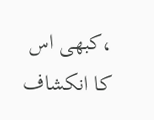،کبھی اس کا انکشاف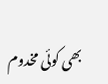بھی کوئی مخدوم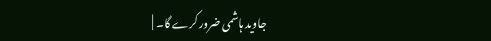جاوید ہاشمی ضرور کرے گا۔ |